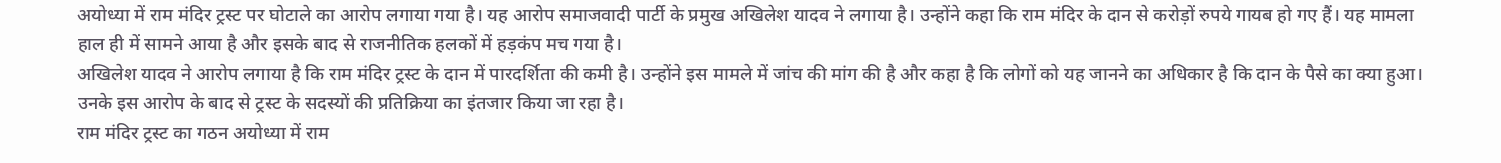अयोध्या में राम मंदिर ट्रस्ट पर घोटाले का आरोप लगाया गया है। यह आरोप समाजवादी पार्टी के प्रमुख अखिलेश यादव ने लगाया है। उन्होंने कहा कि राम मंदिर के दान से करोड़ों रुपये गायब हो गए हैं। यह मामला हाल ही में सामने आया है और इसके बाद से राजनीतिक हलकों में हड़कंप मच गया है।
अखिलेश यादव ने आरोप लगाया है कि राम मंदिर ट्रस्ट के दान में पारदर्शिता की कमी है। उन्होंने इस मामले में जांच की मांग की है और कहा है कि लोगों को यह जानने का अधिकार है कि दान के पैसे का क्या हुआ। उनके इस आरोप के बाद से ट्रस्ट के सदस्यों की प्रतिक्रिया का इंतजार किया जा रहा है।
राम मंदिर ट्रस्ट का गठन अयोध्या में राम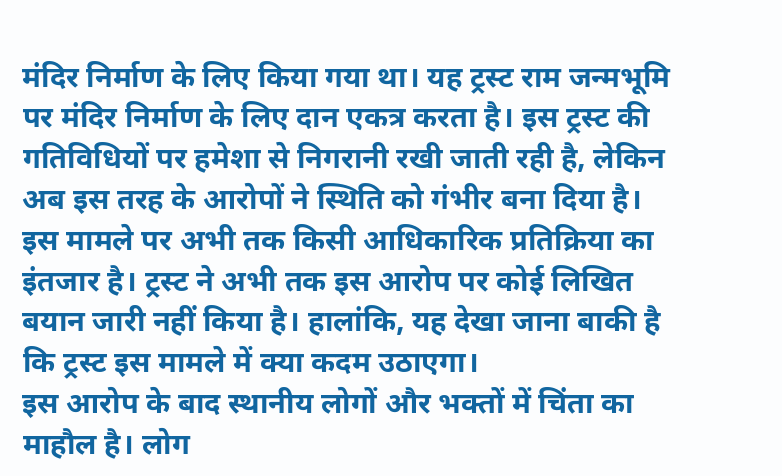मंदिर निर्माण के लिए किया गया था। यह ट्रस्ट राम जन्मभूमि पर मंदिर निर्माण के लिए दान एकत्र करता है। इस ट्रस्ट की गतिविधियों पर हमेशा से निगरानी रखी जाती रही है, लेकिन अब इस तरह के आरोपों ने स्थिति को गंभीर बना दिया है।
इस मामले पर अभी तक किसी आधिकारिक प्रतिक्रिया का इंतजार है। ट्रस्ट ने अभी तक इस आरोप पर कोई लिखित बयान जारी नहीं किया है। हालांकि, यह देखा जाना बाकी है कि ट्रस्ट इस मामले में क्या कदम उठाएगा।
इस आरोप के बाद स्थानीय लोगों और भक्तों में चिंता का माहौल है। लोग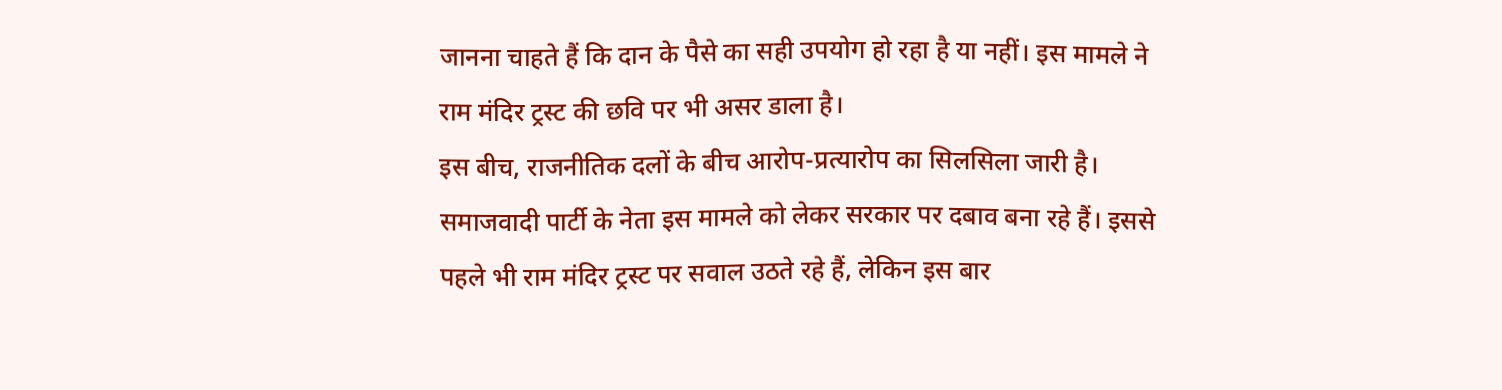जानना चाहते हैं कि दान के पैसे का सही उपयोग हो रहा है या नहीं। इस मामले ने राम मंदिर ट्रस्ट की छवि पर भी असर डाला है।
इस बीच, राजनीतिक दलों के बीच आरोप-प्रत्यारोप का सिलसिला जारी है। समाजवादी पार्टी के नेता इस मामले को लेकर सरकार पर दबाव बना रहे हैं। इससे पहले भी राम मंदिर ट्रस्ट पर सवाल उठते रहे हैं, लेकिन इस बार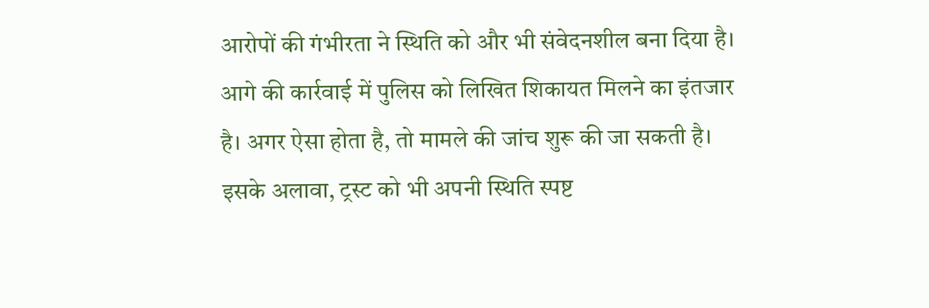आरोपों की गंभीरता ने स्थिति को और भी संवेदनशील बना दिया है।
आगे की कार्रवाई में पुलिस को लिखित शिकायत मिलने का इंतजार है। अगर ऐसा होता है, तो मामले की जांच शुरू की जा सकती है। इसके अलावा, ट्रस्ट को भी अपनी स्थिति स्पष्ट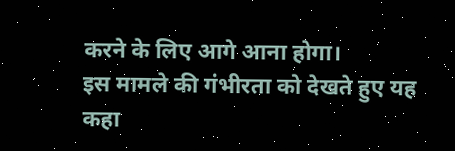करने के लिए आगे आना होगा।
इस मामले की गंभीरता को देखते हुए यह कहा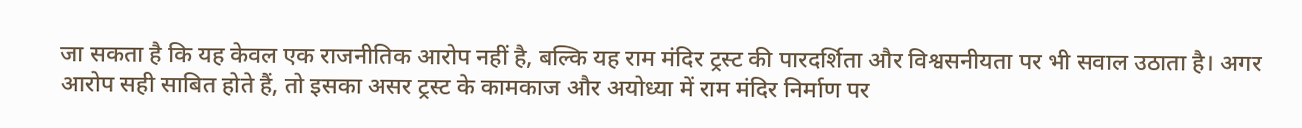जा सकता है कि यह केवल एक राजनीतिक आरोप नहीं है, बल्कि यह राम मंदिर ट्रस्ट की पारदर्शिता और विश्वसनीयता पर भी सवाल उठाता है। अगर आरोप सही साबित होते हैं, तो इसका असर ट्रस्ट के कामकाज और अयोध्या में राम मंदिर निर्माण पर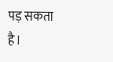पड़ सकता है।